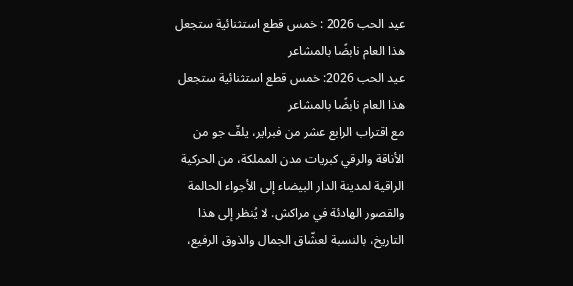عيد الحب 2026 : خمس قطع استثنائية ستجعل هذا العام نابضًا بالمشاعر
عيد الحب 2026: خمس قطع استثنائية ستجعل هذا العام نابضًا بالمشاعر
مع اقتراب الرابع عشر من فبراير، يلفّ جو من الأناقة والرقي كبريات مدن المملكة، من الحركية الراقية لمدينة الدار البيضاء إلى الأجواء الحالمة والقصور الهادئة في مراكش. لا يُنظر إلى هذا التاريخ، بالنسبة لعشّاق الجمال والذوق الرفيع،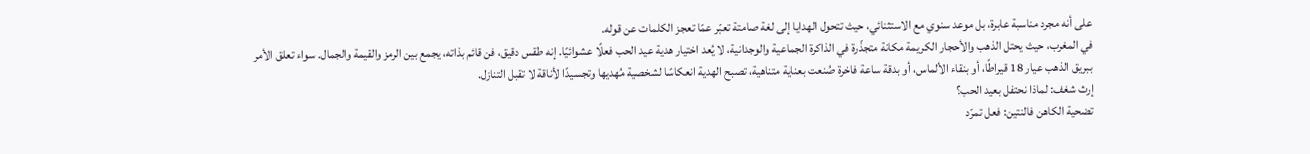على أنه مجرد مناسبة عابرة، بل موعد سنوي مع الاستثنائي، حيث تتحول الهدايا إلى لغة صامتة تعبّر عمّا تعجز الكلمات عن قوله.
في المغرب، حيث يحتل الذهب والأحجار الكريمة مكانة متجذّرة في الذاكرة الجماعية والوجدانية، لا يُعد اختيار هدية عيد الحب فعلًا عشوائيًا. إنه طقس دقيق، فن قائم بذاته، يجمع بين الرمز والقيمة والجمال. سواء تعلق الأمر ببريق الذهب عيار 18 قيراطًا، أو بنقاء الألماس، أو بدقة ساعة فاخرة صُنعت بعناية متناهية، تصبح الهدية انعكاسًا لشخصية مُهديها وتجسيدًا لأناقة لا تقبل التنازل.
إرث شغف: لماذا نحتفل بعيد الحب؟
تضحية الكاهن فالنتين: فعل تمرّد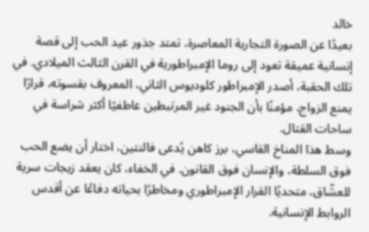خالد
بعيدًا عن الصورة التجارية المعاصرة، تمتد جذور عيد الحب إلى قصة إنسانية عميقة تعود إلى روما الإمبراطورية في القرن الثالث الميلادي. في تلك الحقبة، أصدر الإمبراطور كلوديوس الثاني، المعروف بقسوته، قرارًا يمنع الزواج، مؤمنًا بأن الجنود غير المرتبطين عاطفيًا أكثر شراسة في ساحات القتال.
وسط هذا المناخ القاسي، برز كاهن يُدعى فالنتين، اختار أن يضع الحب فوق السلطة، والإنسان فوق القانون. في الخفاء، كان يعقد زيجات سرية للعشّاق، متحديًا القرار الإمبراطوري ومخاطرًا بحياته دفاعًا عن أقدس الروابط الإنسانية.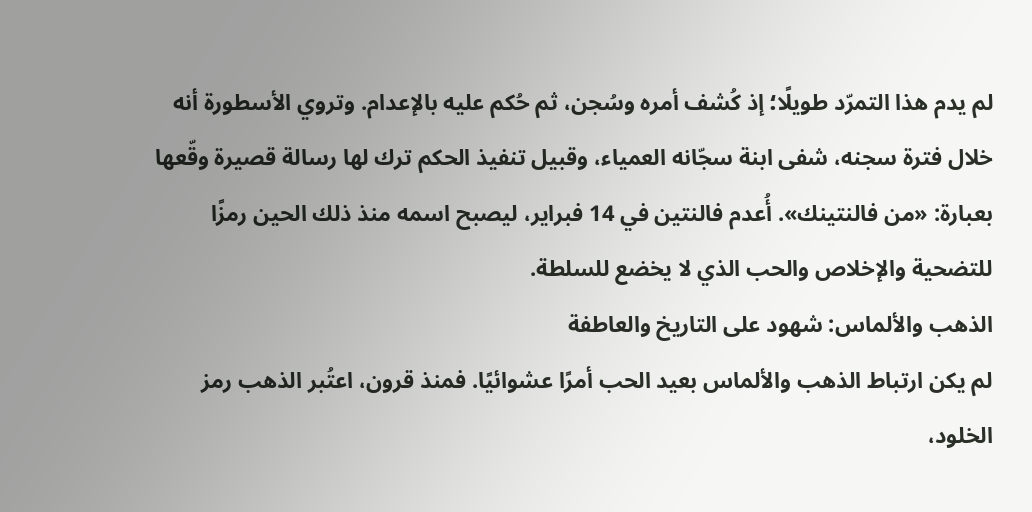لم يدم هذا التمرّد طويلًا؛ إذ كُشف أمره وسُجن، ثم حُكم عليه بالإعدام. وتروي الأسطورة أنه خلال فترة سجنه، شفى ابنة سجّانه العمياء، وقبيل تنفيذ الحكم ترك لها رسالة قصيرة وقّعها بعبارة: «من فالنتينك». أُعدم فالنتين في 14 فبراير، ليصبح اسمه منذ ذلك الحين رمزًا للتضحية والإخلاص والحب الذي لا يخضع للسلطة.
الذهب والألماس: شهود على التاريخ والعاطفة
لم يكن ارتباط الذهب والألماس بعيد الحب أمرًا عشوائيًا. فمنذ قرون، اعتُبر الذهب رمز الخلود،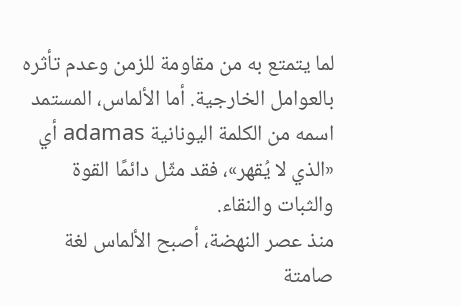لما يتمتع به من مقاومة للزمن وعدم تأثره بالعوامل الخارجية. أما الألماس، المستمد اسمه من الكلمة اليونانية adamas أي «الذي لا يُقهر»، فقد مثّل دائمًا القوة والثبات والنقاء.
منذ عصر النهضة، أصبح الألماس لغة صامتة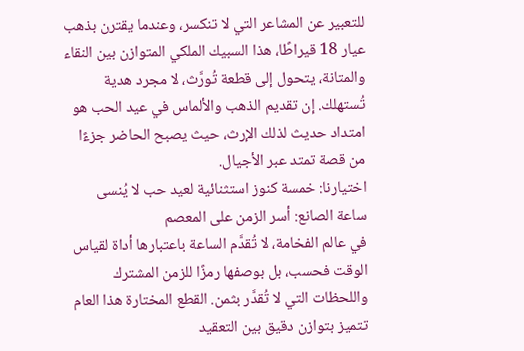للتعبير عن المشاعر التي لا تنكسر، وعندما يقترن بذهب عيار 18 قيراطًا، هذا السبيك الملكي المتوازن بين النقاء والمتانة، يتحول إلى قطعة تُورَّث، لا مجرد هدية تُستهلك. إن تقديم الذهب والألماس في عيد الحب هو امتداد حديث لذلك الإرث، حيث يصبح الحاضر جزءًا من قصة تمتد عبر الأجيال.
اختيارنا: خمسة كنوز استثنائية لعيد حب لا يُنسى
ساعة الصانع: أسر الزمن على المعصم
في عالم الفخامة، لا تُقدَّم الساعة باعتبارها أداة لقياس الوقت فحسب، بل بوصفها رمزًا للزمن المشترك واللحظات التي لا تُقدَّر بثمن. القطع المختارة هذا العام تتميز بتوازن دقيق بين التعقيد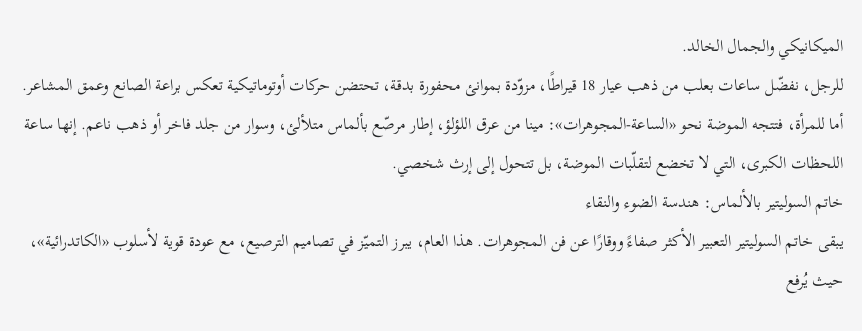الميكانيكي والجمال الخالد.
للرجل، نفضّل ساعات بعلب من ذهب عيار 18 قيراطًا، مزوّدة بموانئ محفورة بدقة، تحتضن حركات أوتوماتيكية تعكس براعة الصانع وعمق المشاعر. أما للمرأة، فتتجه الموضة نحو «الساعة-المجوهرات»: مينا من عرق اللؤلؤ، إطار مرصّع بألماس متلألئ، وسوار من جلد فاخر أو ذهب ناعم. إنها ساعة اللحظات الكبرى، التي لا تخضع لتقلّبات الموضة، بل تتحول إلى إرث شخصي.
خاتم السوليتير بالألماس: هندسة الضوء والنقاء
يبقى خاتم السوليتير التعبير الأكثر صفاءً ووقارًا عن فن المجوهرات. هذا العام، يبرز التميّز في تصاميم الترصيع، مع عودة قوية لأسلوب «الكاتدرائية»، حيث يُرفع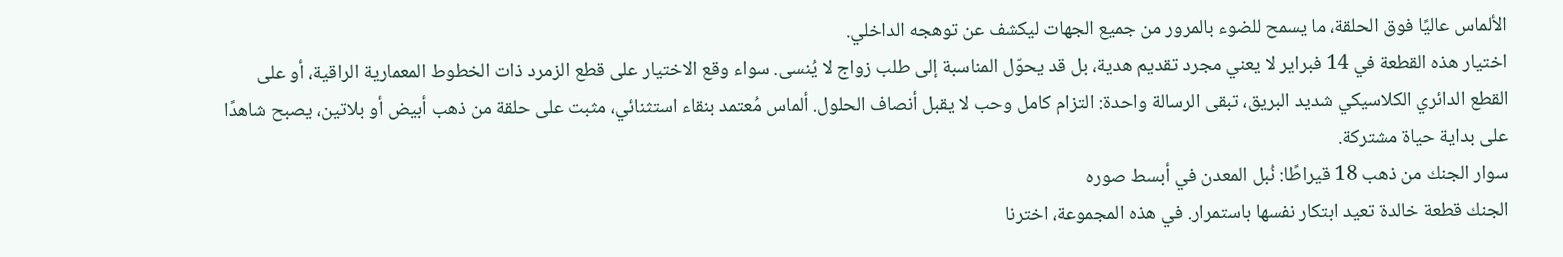الألماس عاليًا فوق الحلقة، ما يسمح للضوء بالمرور من جميع الجهات ليكشف عن توهجه الداخلي.
اختيار هذه القطعة في 14 فبراير لا يعني مجرد تقديم هدية، بل قد يحوّل المناسبة إلى طلب زواج لا يُنسى. سواء وقع الاختيار على قطع الزمرد ذات الخطوط المعمارية الراقية، أو على القطع الدائري الكلاسيكي شديد البريق، تبقى الرسالة واحدة: التزام كامل وحب لا يقبل أنصاف الحلول. ألماس مُعتمد بنقاء استثنائي، مثبت على حلقة من ذهب أبيض أو بلاتين، يصبح شاهدًا على بداية حياة مشتركة.
سوار الجنك من ذهب 18 قيراطًا: نُبل المعدن في أبسط صوره
الجنك قطعة خالدة تعيد ابتكار نفسها باستمرار. في هذه المجموعة، اخترنا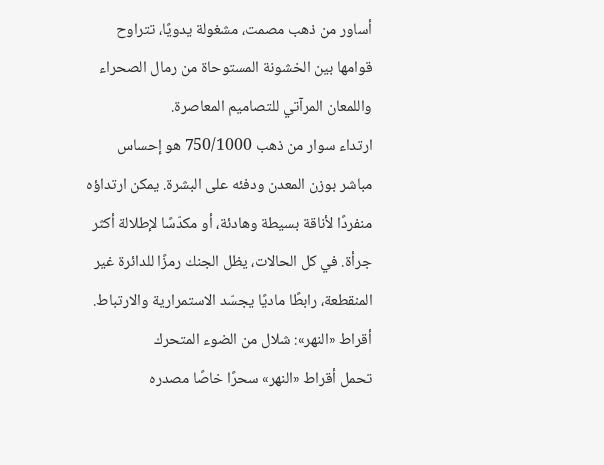أساور من ذهب مصمت، مشغولة يدويًا، تتراوح قوامها بين الخشونة المستوحاة من رمال الصحراء واللمعان المرآتي للتصاميم المعاصرة.
ارتداء سوار من ذهب 750/1000 هو إحساس مباشر بوزن المعدن ودفئه على البشرة. يمكن ارتداؤه منفردًا لأناقة بسيطة وهادئة، أو مكدّسًا لإطلالة أكثر جرأة. في كل الحالات، يظل الجنك رمزًا للدائرة غير المنقطعة، رابطًا ماديًا يجسّد الاستمرارية والارتباط.
أقراط «النهر»: شلال من الضوء المتحرك
تحمل أقراط «النهر» سحرًا خاصًا مصدره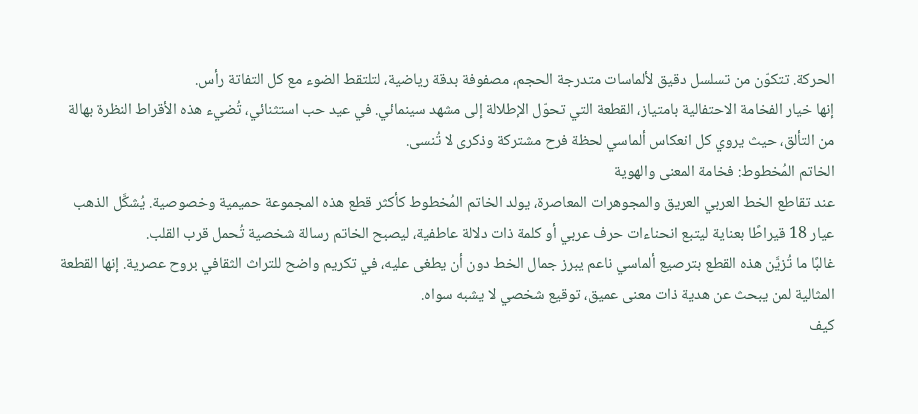الحركة. تتكوّن من تسلسل دقيق لألماسات متدرجة الحجم، مصفوفة بدقة رياضية، لتلتقط الضوء مع كل التفاتة رأس.
إنها خيار الفخامة الاحتفالية بامتياز، القطعة التي تحوّل الإطلالة إلى مشهد سينمائي. في عيد حب استثنائي، تُضيء هذه الأقراط النظرة بهالة من التألق، حيث يروي كل انعكاس ألماسي لحظة فرح مشتركة وذكرى لا تُنسى.
الخاتم المُخطوط: فخامة المعنى والهوية
عند تقاطع الخط العربي العريق والمجوهرات المعاصرة، يولد الخاتم المُخطوط كأكثر قطع هذه المجموعة حميمية وخصوصية. يُشكَّل الذهب عيار 18 قيراطًا بعناية ليتبع انحناءات حرف عربي أو كلمة ذات دلالة عاطفية، ليصبح الخاتم رسالة شخصية تُحمل قرب القلب.
غالبًا ما تُزيَّن هذه القطع بترصيع ألماسي ناعم يبرز جمال الخط دون أن يطغى عليه، في تكريم واضح للتراث الثقافي بروح عصرية. إنها القطعة المثالية لمن يبحث عن هدية ذات معنى عميق، توقيع شخصي لا يشبه سواه.
كيف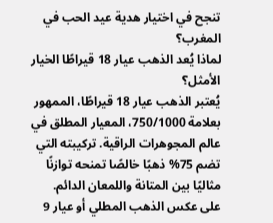تنجح في اختيار هدية عيد الحب في المغرب؟
لماذا يُعد الذهب عيار 18 قيراطًا الخيار الأمثل؟
يُعتبر الذهب عيار 18 قيراطًا، الممهور بعلامة 750/1000، المعيار المطلق في عالم المجوهرات الراقية. تركيبته التي تضم 75% ذهبًا خالصًا تمنحه توازنًا مثاليًا بين المتانة واللمعان الدائم.
على عكس الذهب المطلي أو عيار 9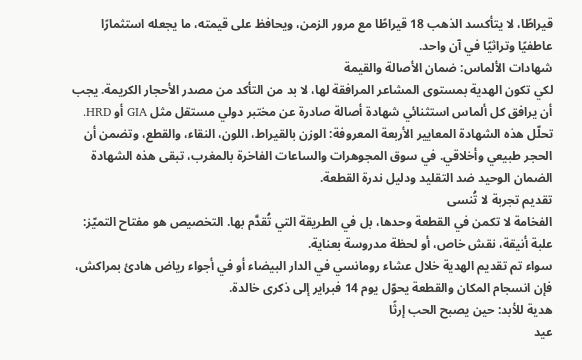قيراطًا، لا يتأكسد الذهب 18 قيراطًا مع مرور الزمن، ويحافظ على قيمته، ما يجعله استثمارًا عاطفيًا وتراثيًا في آن واحد.
شهادات الألماس: ضمان الأصالة والقيمة
لكي تكون الهدية بمستوى المشاعر المرافقة لها، لا بد من التأكد من مصدر الأحجار الكريمة. يجب أن يرافق كل ألماس استثنائي شهادة أصالة صادرة عن مختبر دولي مستقل مثل GIA أو HRD.
تحلّل هذه الشهادة المعايير الأربعة المعروفة: الوزن بالقيراط، اللون، النقاء، والقطع، وتضمن أن الحجر طبيعي وأخلاقي. في سوق المجوهرات والساعات الفاخرة بالمغرب، تبقى هذه الشهادة الضمان الوحيد ضد التقليد ودليل ندرة القطعة.
تقديم تجربة لا تُنسى
الفخامة لا تكمن في القطعة وحدها، بل في الطريقة التي تُقدَّم بها. التخصيص هو مفتاح التميّز: علبة أنيقة، نقش خاص، أو لحظة مدروسة بعناية.
سواء تم تقديم الهدية خلال عشاء رومانسي في الدار البيضاء أو في أجواء رياض هادئ بمراكش، فإن انسجام المكان والقطعة يحوّل يوم 14 فبراير إلى ذكرى خالدة.
هدية للأبد: حين يصبح الحب إرثًا
عيد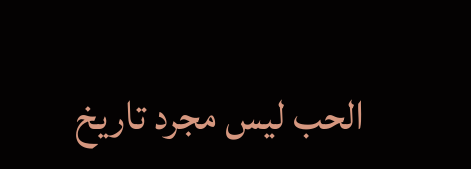الحب ليس مجرد تاريخ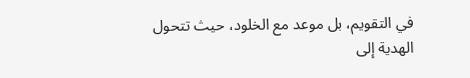في التقويم، بل موعد مع الخلود، حيث تتحول الهدية إلى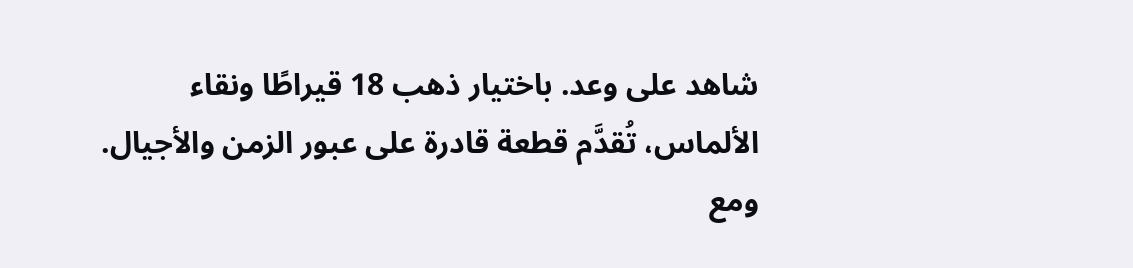شاهد على وعد. باختيار ذهب 18 قيراطًا ونقاء الألماس، تُقدَّم قطعة قادرة على عبور الزمن والأجيال.
ومع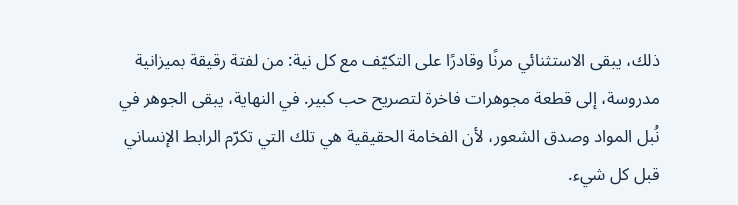ذلك، يبقى الاستثنائي مرنًا وقادرًا على التكيّف مع كل نية: من لفتة رقيقة بميزانية مدروسة، إلى قطعة مجوهرات فاخرة لتصريح حب كبير. في النهاية، يبقى الجوهر في نُبل المواد وصدق الشعور، لأن الفخامة الحقيقية هي تلك التي تكرّم الرابط الإنساني قبل كل شيء.